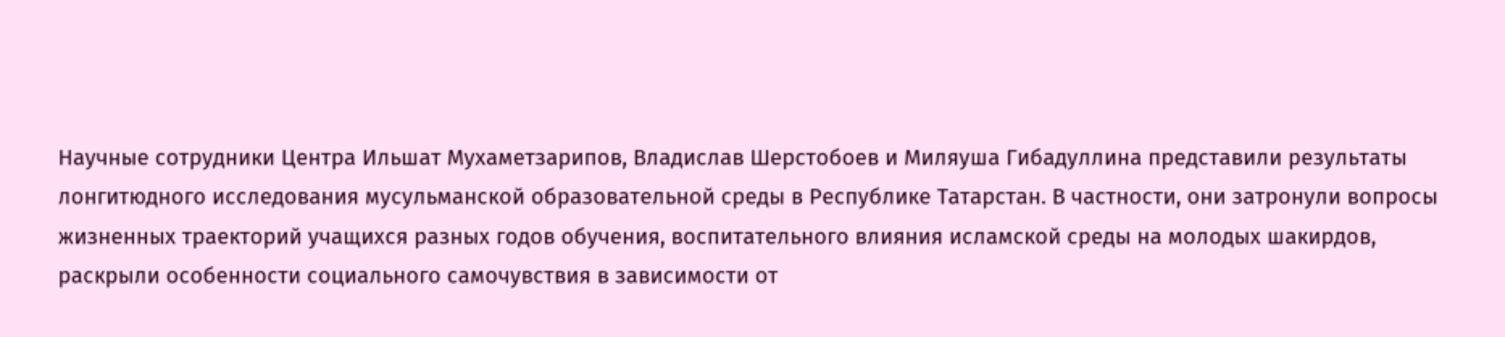Научные сотрудники Центра Ильшат Мухаметзарипов, Владислав Шерстобоев и Миляуша Гибадуллина представили результаты лонгитюдного исследования мусульманской образовательной среды в Республике Татарстан. В частности, они затронули вопросы жизненных траекторий учащихся разных годов обучения, воспитательного влияния исламской среды на молодых шакирдов, раскрыли особенности социального самочувствия в зависимости от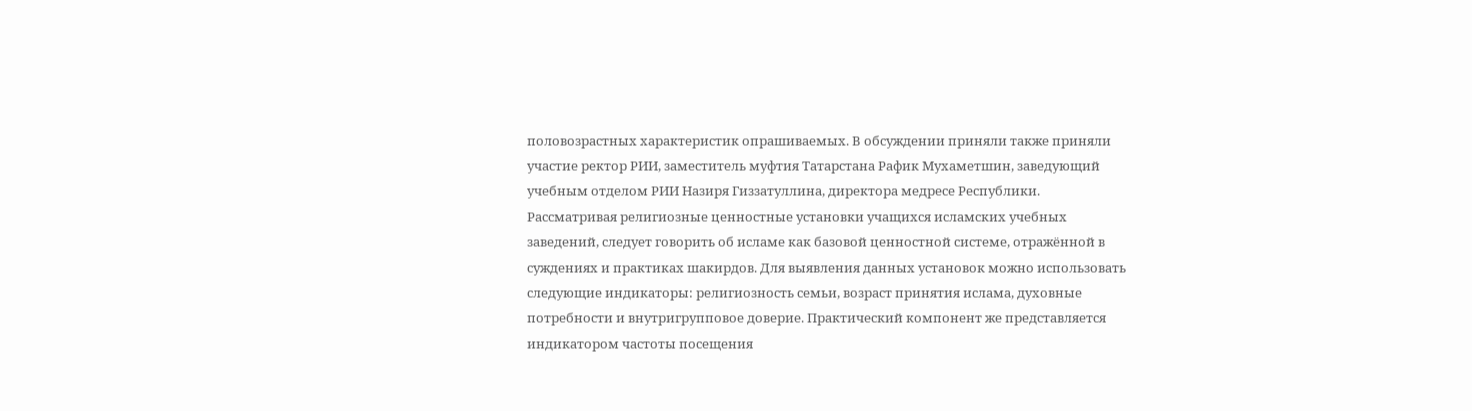половозрастных характеристик опрашиваемых. В обсуждении приняли также приняли участие ректор РИИ, заместитель муфтия Татарстана Рафик Мухаметшин, заведующий учебным отделом РИИ Назиря Гиззатуллина, директора медресе Республики.
Рассматривая религиозные ценностные установки учащихся исламских учебных заведений, следует говорить об исламе как базовой ценностной системе, отражённой в суждениях и практиках шакирдов. Для выявления данных установок можно использовать следующие индикаторы: религиозность семьи, возраст принятия ислама, духовные потребности и внутригрупповое доверие. Практический компонент же представляется индикатором частоты посещения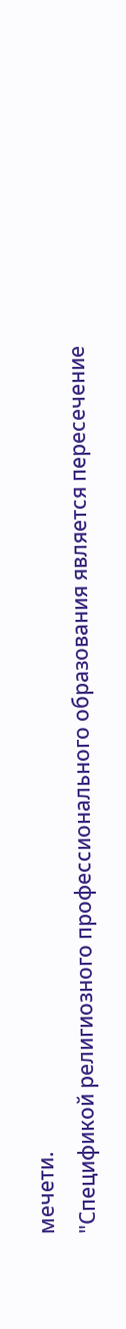мечети.
"Спецификой религиозного профессионального образования является пересечение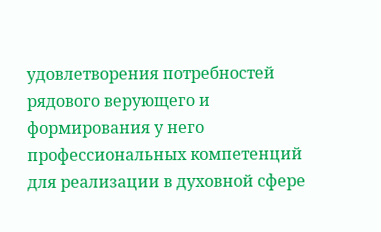удовлетворения потребностей рядового верующего и формирования у него профессиональных компетенций для реализации в духовной сфере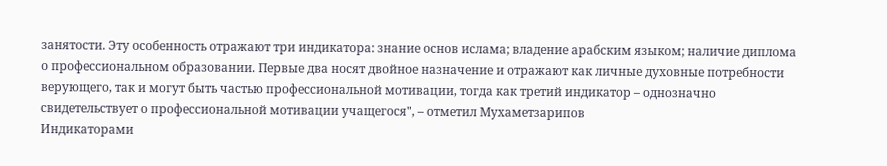занятости. Эту особенность отражают три индикатора: знание основ ислама; владение арабским языком; наличие диплома о профессиональном образовании. Первые два носят двойное назначение и отражают как личные духовные потребности верующего, так и могут быть частью профессиональной мотивации, тогда как третий индикатор – однозначно свидетельствует о профессиональной мотивации учащегося", – отметил Мухаметзарипов
Индикаторами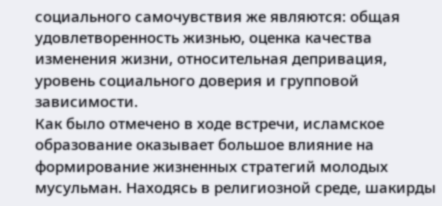социального самочувствия же являются: общая удовлетворенность жизнью, оценка качества изменения жизни, относительная депривация, уровень социального доверия и групповой зависимости.
Как было отмечено в ходе встречи, исламское образование оказывает большое влияние на формирование жизненных стратегий молодых мусульман. Находясь в религиозной среде, шакирды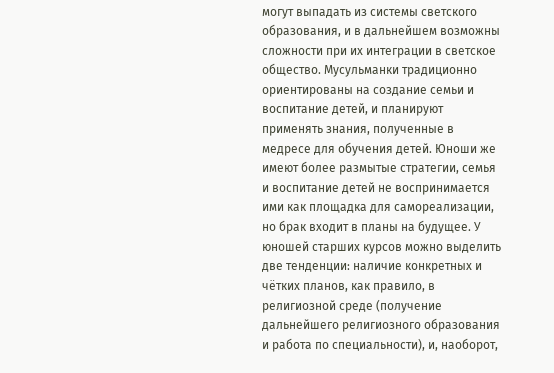могут выпадать из системы светского образования, и в дальнейшем возможны сложности при их интеграции в светское общество. Мусульманки традиционно ориентированы на создание семьи и воспитание детей, и планируют применять знания, полученные в медресе для обучения детей. Юноши же имеют более размытые стратегии, семья и воспитание детей не воспринимается ими как площадка для самореализации, но брак входит в планы на будущее. У юношей старших курсов можно выделить две тенденции: наличие конкретных и чётких планов, как правило, в религиозной среде (получение дальнейшего религиозного образования и работа по специальности), и, наоборот,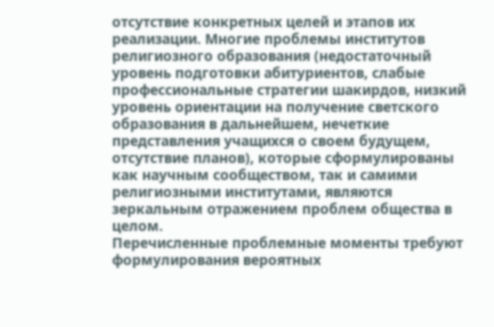отсутствие конкретных целей и этапов их реализации. Многие проблемы институтов религиозного образования (недостаточный уровень подготовки абитуриентов, слабые профессиональные стратегии шакирдов, низкий уровень ориентации на получение светского образования в дальнейшем, нечеткие представления учащихся о своем будущем, отсутствие планов), которые сформулированы как научным сообществом, так и самими религиозными институтами, являются зеркальным отражением проблем общества в целом.
Перечисленные проблемные моменты требуют формулирования вероятных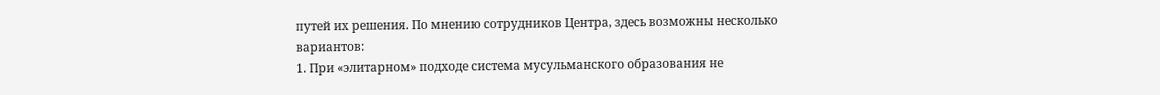путей их решения. По мнению сотрудников Центра, здесь возможны несколько вариантов:
1. При «элитарном» подходе система мусульманского образования не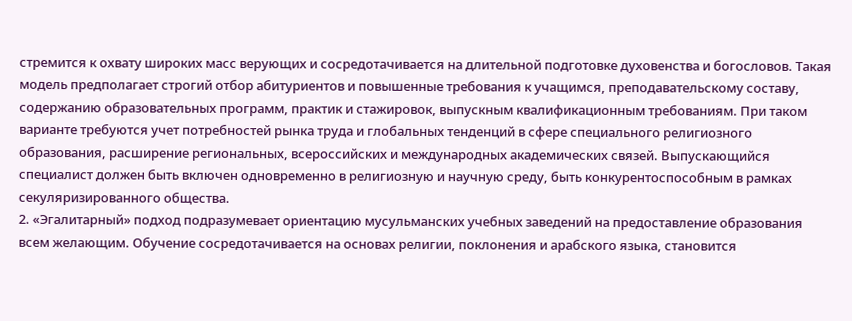стремится к охвату широких масс верующих и сосредотачивается на длительной подготовке духовенства и богословов. Такая модель предполагает строгий отбор абитуриентов и повышенные требования к учащимся, преподавательскому составу, содержанию образовательных программ, практик и стажировок, выпускным квалификационным требованиям. При таком варианте требуются учет потребностей рынка труда и глобальных тенденций в сфере специального религиозного образования, расширение региональных, всероссийских и международных академических связей. Выпускающийся специалист должен быть включен одновременно в религиозную и научную среду, быть конкурентоспособным в рамках секуляризированного общества.
2. «Эгалитарный» подход подразумевает ориентацию мусульманских учебных заведений на предоставление образования всем желающим. Обучение сосредотачивается на основах религии, поклонения и арабского языка, становится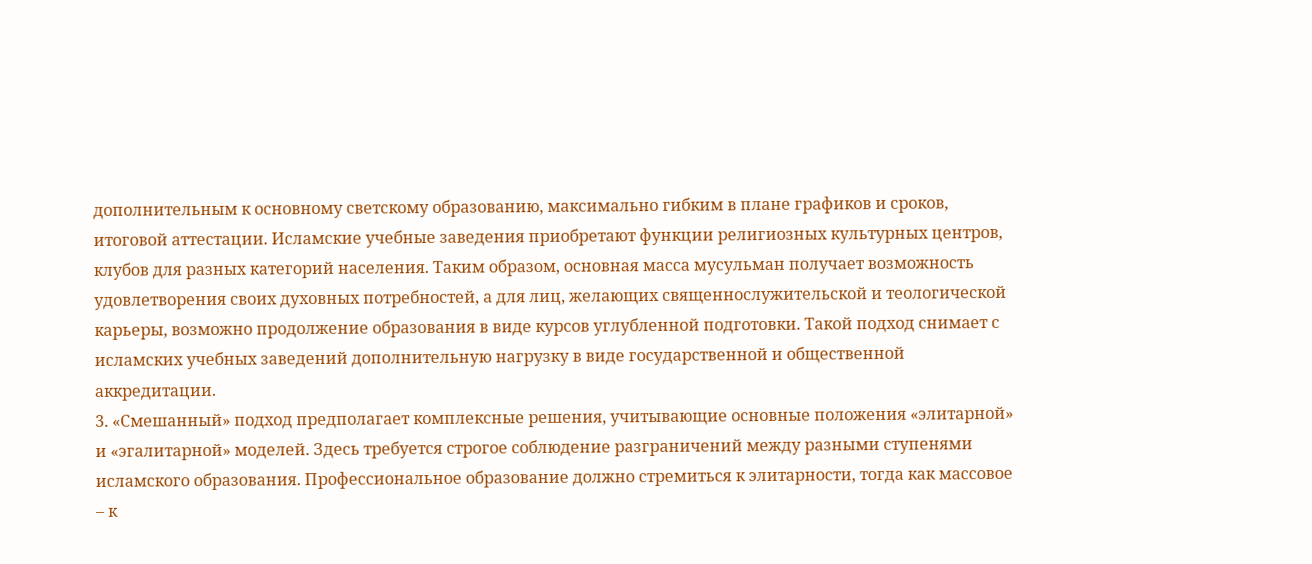дополнительным к основному светскому образованию, максимально гибким в плане графиков и сроков, итоговой аттестации. Исламские учебные заведения приобретают функции религиозных культурных центров, клубов для разных категорий населения. Таким образом, основная масса мусульман получает возможность удовлетворения своих духовных потребностей, а для лиц, желающих священнослужительской и теологической карьеры, возможно продолжение образования в виде курсов углубленной подготовки. Такой подход снимает с исламских учебных заведений дополнительную нагрузку в виде государственной и общественной аккредитации.
3. «Смешанный» подход предполагает комплексные решения, учитывающие основные положения «элитарной» и «эгалитарной» моделей. Здесь требуется строгое соблюдение разграничений между разными ступенями исламского образования. Профессиональное образование должно стремиться к элитарности, тогда как массовое – к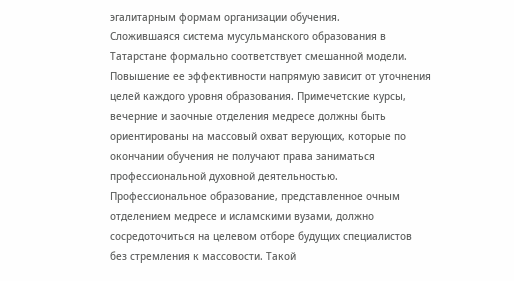эгалитарным формам организации обучения.
Сложившаяся система мусульманского образования в Татарстане формально соответствует смешанной модели. Повышение ее эффективности напрямую зависит от уточнения целей каждого уровня образования. Примечетские курсы, вечерние и заочные отделения медресе должны быть ориентированы на массовый охват верующих, которые по окончании обучения не получают права заниматься профессиональной духовной деятельностью.
Профессиональное образование, представленное очным отделением медресе и исламскими вузами, должно сосредоточиться на целевом отборе будущих специалистов без стремления к массовости. Такой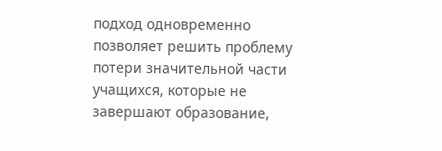подход одновременно позволяет решить проблему потери значительной части учащихся, которые не завершают образование,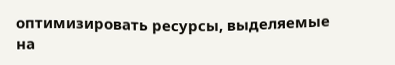оптимизировать ресурсы, выделяемые на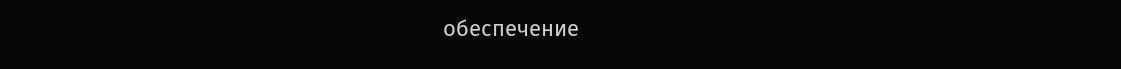обеспечение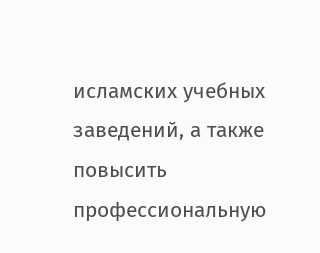исламских учебных заведений, а также повысить профессиональную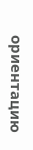ориентацию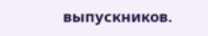выпускников.